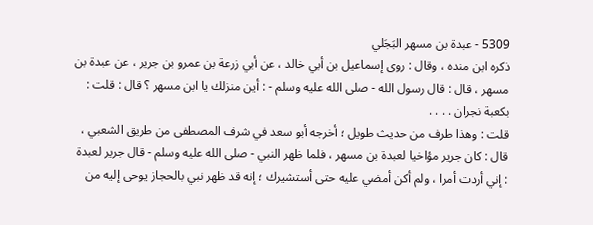5309 - عبدة بن مسهر البَجَلي
ذكره ابن منده ، وقال : روى إسماعيل بن أبي خالد ، عن أبي زرعة بن عمرو بن جرير ، عن عبدة بن مسهر ، قال : قال رسول الله - صلى الله عليه وسلم - : أين منزلك يا ابن مسهر ؟ قال : قلت : بكعبة نجران . . . .
قلت : وهذا طرف من حديث طويل ؛ أخرجه أبو سعد في شرف المصطفى من طريق الشعبي ، قال : كان جرير مؤاخيا لعبدة بن مسهر ، فلما ظهر النبي - صلى الله عليه وسلم - قال جرير لعبدة : إني أردت أمرا ، ولم أكن أمضي عليه حتى أستشيرك ؛ إنه قد ظهر نبي بالحجاز يوحى إليه من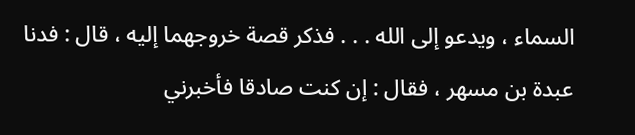السماء ، ويدعو إلى الله . . . فذكر قصة خروجهما إليه ، قال : فدنا عبدة بن مسهر ، فقال : إن كنت صادقا فأخبرني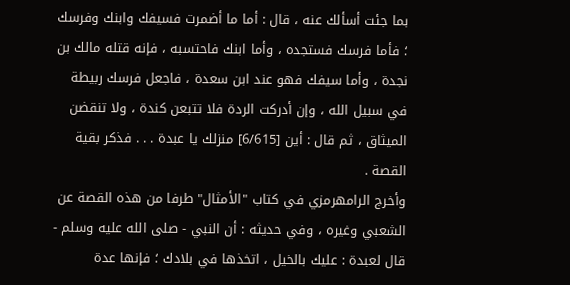بما جئت أسألك عنه ، قال : أما ما أضمرت فسيفك وابنك وفرسك ؛ فأما فرسك فستجده ، وأما ابنك فاحتسبه ، فإنه قتله مالك بن نجدة ، وأما سيفك فهو عند ابن سعدة ، فاجعل فرسك ربيطة في سبيل الله ، وإن أدركت الردة فلا تتبعن كندة ، ولا تنقضن الميثاق ، ثم قال : أين [6/615] منزلك يا عبدة . . . فذكر بقية القصة .
وأخرج الرامهرمزي في كتاب "الأمثال" طرفا من هذه القصة عن الشعبي وغيره ، وفي حديثه : أن النبي - صلى الله عليه وسلم - قال لعبدة : عليك بالخيل ، اتخذها في بلادك ؛ فإنها عدة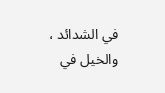في الشدائد ، والخيل في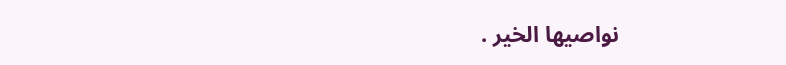نواصيها الخير .